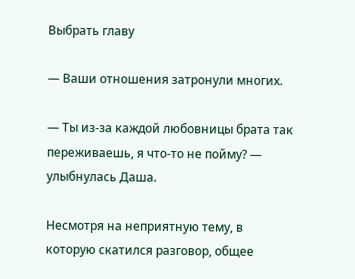Выбрать главу

— Ваши отношения затронули многих.

— Ты из-за каждой любовницы брата так переживаешь, я что-то не пойму? — улыбнулась Даша.

Несмотря на неприятную тему, в которую скатился разговор, общее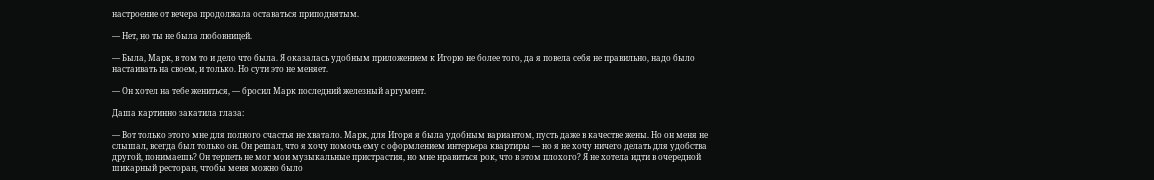настроение от вечера продолжала оставаться приподнятым.

— Нет, но ты не была любовницей.

— Была, Марк, в том то и дело что была. Я оказалась удобным приложением к Игорю не более того, да я повела себя не правильно, надо было настаивать на своем, и только. Но сути это не меняет.

— Он хотел на тебе жениться, — бросил Марк последний железный аргумент.

Даша картинно закатила глаза:

— Вот только этого мне для полного счастья не хватало. Марк, для Игоря я была удобным вариантом, пусть даже в качестве жены. Но он меня не слышал, всегда был только он. Он решал, что я хочу помочь ему с оформлением интерьера квартиры — но я не хочу ничего делать для удобства другой, понимаешь? Он терпеть не мог мои музыкальные пристрастия, но мне нравиться рок, что в этом плохого? Я не хотела идти в очередной шикарный ресторан, чтобы меня можно было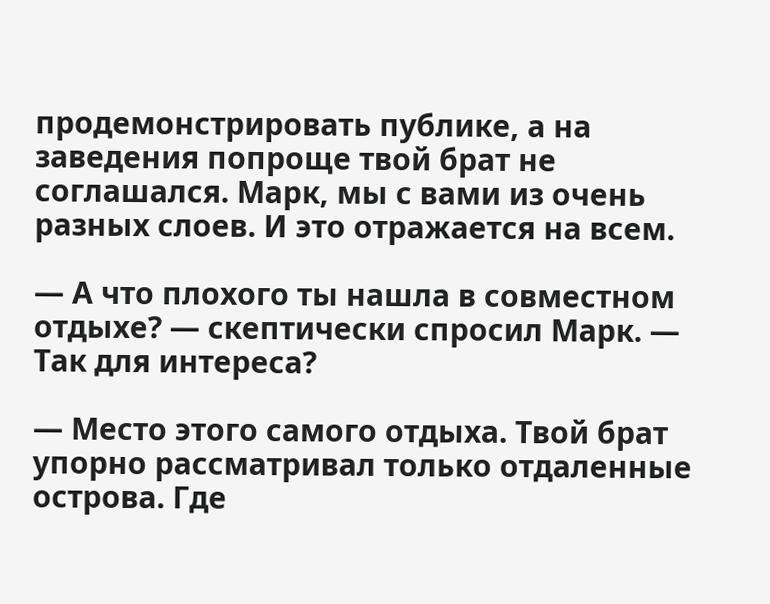продемонстрировать публике, а на заведения попроще твой брат не соглашался. Марк, мы с вами из очень разных слоев. И это отражается на всем.

— А что плохого ты нашла в совместном отдыхе? — скептически спросил Марк. — Так для интереса?

— Место этого самого отдыха. Твой брат упорно рассматривал только отдаленные острова. Где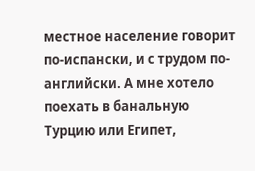местное население говорит по-испански, и с трудом по-английски. А мне хотело поехать в банальную Турцию или Египет,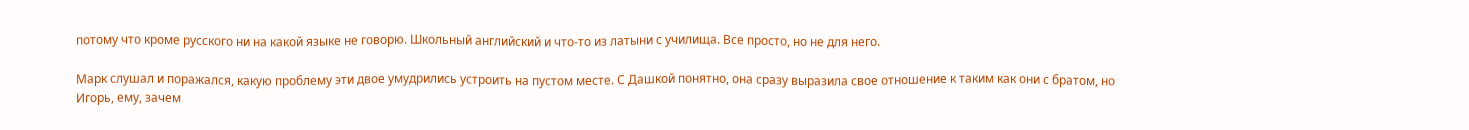потому что кроме русского ни на какой языке не говорю. Школьный английский и что-то из латыни с училища. Все просто, но не для него.

Марк слушал и поражался, какую проблему эти двое умудрились устроить на пустом месте. С Дашкой понятно, она сразу выразила свое отношение к таким как они с братом, но Игорь, ему, зачем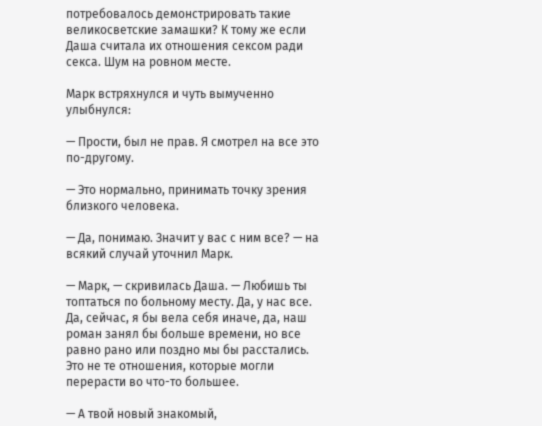потребовалось демонстрировать такие великосветские замашки? К тому же если Даша считала их отношения сексом ради секса. Шум на ровном месте.

Марк встряхнулся и чуть вымученно улыбнулся:

— Прости, был не прав. Я смотрел на все это по-другому.

— Это нормально, принимать точку зрения близкого человека.

— Да, понимаю. Значит у вас с ним все? — на всякий случай уточнил Марк.

— Марк, — скривилась Даша. — Любишь ты топтаться по больному месту. Да, у нас все. Да, сейчас, я бы вела себя иначе, да, наш роман занял бы больше времени, но все равно рано или поздно мы бы расстались. Это не те отношения, которые могли перерасти во что-то большее.

— А твой новый знакомый,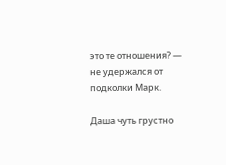это те отношения? — не удержался от подколки Марк.

Даша чуть грустно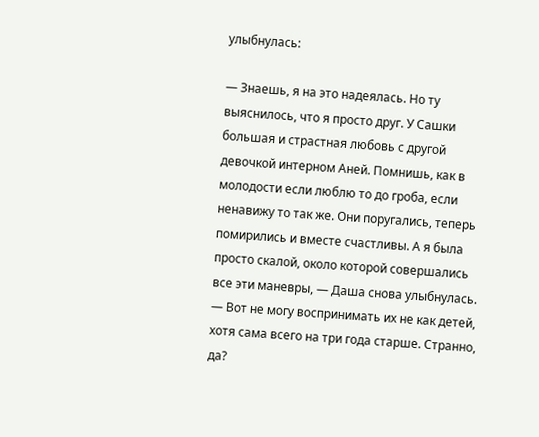улыбнулась:

— Знаешь, я на это надеялась. Но ту выяснилось, что я просто друг. У Сашки большая и страстная любовь с другой девочкой интерном Аней. Помнишь, как в молодости если люблю то до гроба, если ненавижу то так же. Они поругались, теперь помирились и вместе счастливы. А я была просто скалой, около которой совершались все эти маневры, — Даша снова улыбнулась. — Вот не могу воспринимать их не как детей, хотя сама всего на три года старше. Странно, да?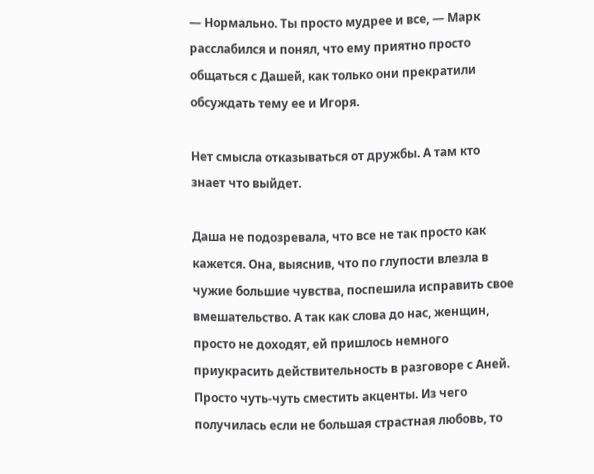— Нормально. Ты просто мудрее и все, — Марк расслабился и понял, что ему приятно просто общаться с Дашей, как только они прекратили обсуждать тему ее и Игоря.

Нет смысла отказываться от дружбы. А там кто знает что выйдет.

Даша не подозревала, что все не так просто как кажется. Она, выяснив, что по глупости влезла в чужие большие чувства, поспешила исправить свое вмешательство. А так как слова до нас, женщин, просто не доходят, ей пришлось немного приукрасить действительность в разговоре с Аней. Просто чуть-чуть сместить акценты. Из чего получилась если не большая страстная любовь, то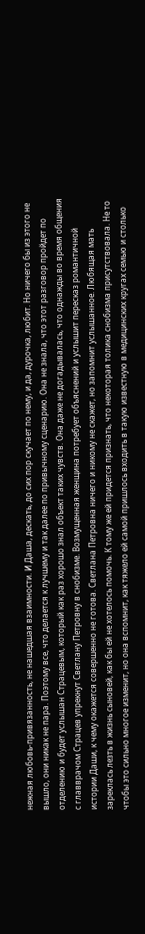нежная любовь-привязанность, не нашедшая взаимности. И Даша, дескать, до сих пор скучает по нему, и да, дурочка, любит. Но ничего бы из этого не вышло, они никак не пара. Поэтому все, что делается к лучшему и так далее по привычному сценарию. Она не знала, что этот разговор пройдет по отделению и будет услышан Страцевым, который как раз хорошо знал объект таких чувств. Она даже не догадывалась, что однажды во время общения с главврачом Страцев упрекнут Светлану Петровну в снобизме. Возмущенная женщина потребует объяснений и услышит пересказ романтичной истории Даши, к чему окажется совершенно не готова. Светлана Петровна ничего и никому не скажет, но запомнит услышанное. Любящая мать зареклась лезть в жизнь сыновей, как бы ей не хотелось помочь. К тому же ей придется признать, что некоторая толика снобизма присутствовала. Не то чтобы это сильно многое изменит, но она вспомнит, как тяжело ей самой пришлось входить в такую известную в медицинских кругах семью и столько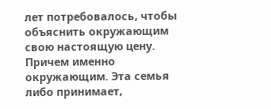лет потребовалось, чтобы объяснить окружающим свою настоящую цену. Причем именно окружающим. Эта семья либо принимает,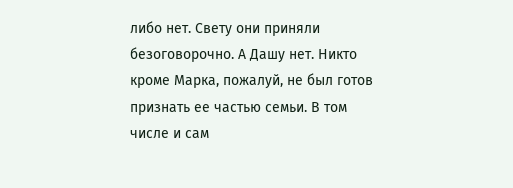либо нет. Свету они приняли безоговорочно. А Дашу нет. Никто кроме Марка, пожалуй, не был готов признать ее частью семьи. В том числе и сам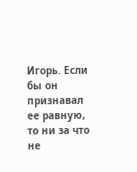Игорь. Если бы он признавал ее равную, то ни за что не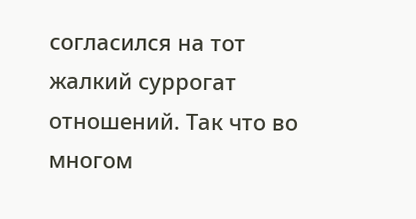согласился на тот жалкий суррогат отношений. Так что во многом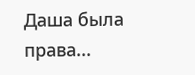Даша была права...